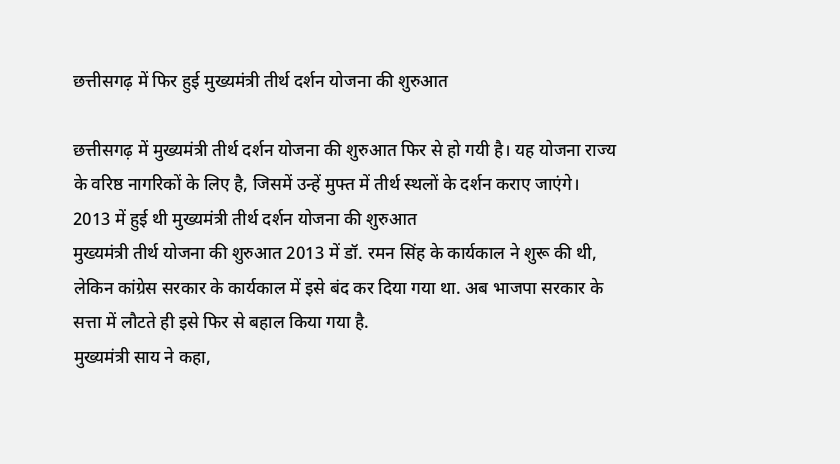छत्तीसगढ़ में फिर हुई मुख्यमंत्री तीर्थ दर्शन योजना की शुरुआत

छत्तीसगढ़ में मुख्यमंत्री तीर्थ दर्शन योजना की शुरुआत फिर से हो गयी है। यह योजना राज्य के वरिष्ठ नागरिकों के लिए है, जिसमें उन्हें मुफ्त में तीर्थ स्थलों के दर्शन कराए जाएंगे।
2013 में हुई थी मुख्यमंत्री तीर्थ दर्शन योजना की शुरुआत
मुख्यमंत्री तीर्थ योजना की शुरुआत 2013 में डॉ. रमन सिंह के कार्यकाल ने शुरू की थी, लेकिन कांग्रेस सरकार के कार्यकाल में इसे बंद कर दिया गया था. अब भाजपा सरकार के सत्ता में लौटते ही इसे फिर से बहाल किया गया है.
मुख्यमंत्री साय ने कहा,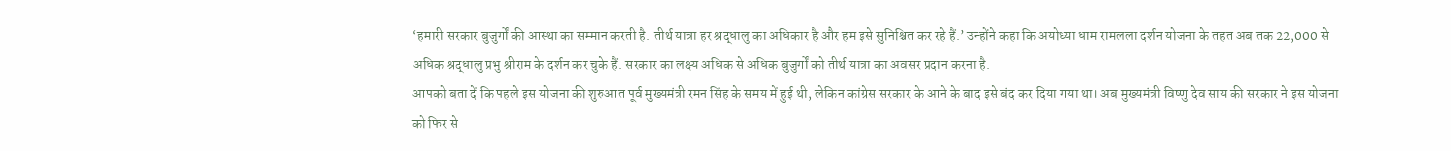‘हमारी सरकार बुजुर्गों की आस्था का सम्मान करती है. तीर्थ यात्रा हर श्रद्धालु का अधिकार है और हम इसे सुनिश्चित कर रहे हैं.’ उन्होंने कहा कि अयोध्या धाम रामलला दर्शन योजना के तहत अब तक 22,000 से अधिक श्रद्धालु प्रभु श्रीराम के दर्शन कर चुके हैं. सरकार का लक्ष्य अधिक से अधिक बुजुर्गों को तीर्थ यात्रा का अवसर प्रदान करना है.
आपको बता दें कि पहले इस योजना की शुरुआत पूर्व मुख्यमंत्री रमन सिंह के समय में हुई थी, लेकिन कांग्रेस सरकार के आने के बाद इसे बंद कर दिया गया था। अब मुख्यमंत्री विष्णु देव साय की सरकार ने इस योजना को फिर से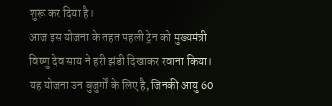शुरू कर दिया है।
आज इस योजना के तहत पहली ट्रेन को मुख्यमंत्री विष्णु देव साय ने हरी झंडी दिखाकर रवाना किया।
यह योजना उन बुजुर्गों के लिए है, जिनकी आयु 60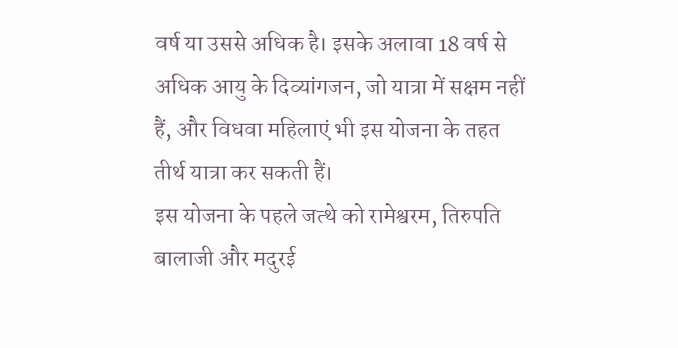वर्ष या उससे अधिक है। इसके अलावा 18 वर्ष से अधिक आयु के दिव्यांगजन, जो यात्रा में सक्षम नहीं हैं, और विधवा महिलाएं भी इस योजना के तहत तीर्थ यात्रा कर सकती हैं।
इस योजना के पहले जत्थे को रामेश्वरम, तिरुपति बालाजी और मदुरई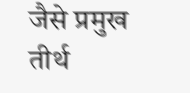जैसे प्रमुख तीर्थ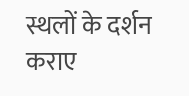स्थलों के दर्शन कराए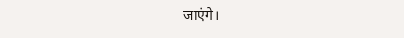जाएंगे।